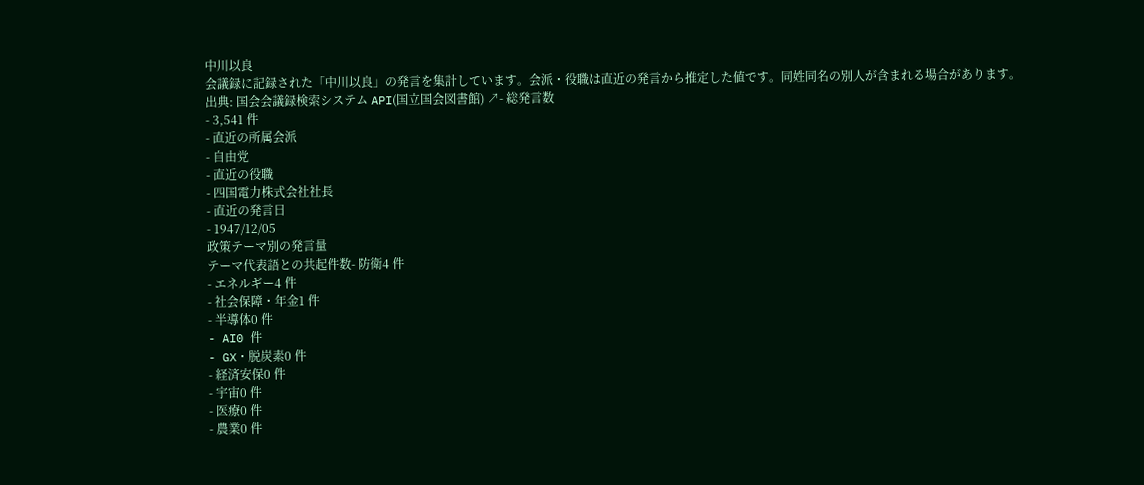中川以良
会議録に記録された「中川以良」の発言を集計しています。会派・役職は直近の発言から推定した値です。同姓同名の別人が含まれる場合があります。
出典: 国会会議録検索システム API(国立国会図書館) ↗- 総発言数
- 3,541 件
- 直近の所属会派
- 自由党
- 直近の役職
- 四国電力株式会社社長
- 直近の発言日
- 1947/12/05
政策テーマ別の発言量
テーマ代表語との共起件数- 防衛4 件
- エネルギー4 件
- 社会保障・年金1 件
- 半導体0 件
- AI0 件
- GX・脱炭素0 件
- 経済安保0 件
- 宇宙0 件
- 医療0 件
- 農業0 件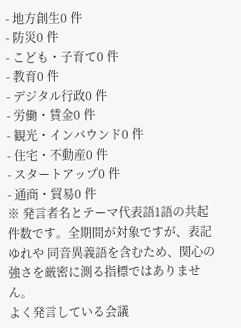- 地方創生0 件
- 防災0 件
- こども・子育て0 件
- 教育0 件
- デジタル行政0 件
- 労働・賃金0 件
- 観光・インバウンド0 件
- 住宅・不動産0 件
- スタートアップ0 件
- 通商・貿易0 件
※ 発言者名とテーマ代表語1語の共起件数です。全期間が対象ですが、表記ゆれや 同音異義語を含むため、関心の強さを厳密に測る指標ではありません。
よく発言している会議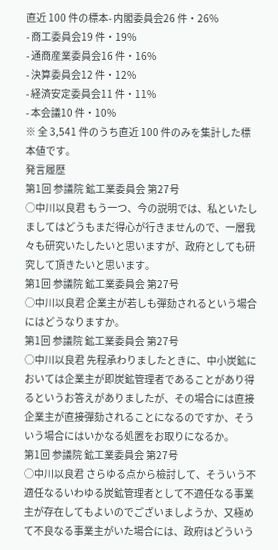直近 100 件の標本- 内閣委員会26 件・26%
- 商工委員会19 件・19%
- 通商産業委員会16 件・16%
- 決算委員会12 件・12%
- 経済安定委員会11 件・11%
- 本会議10 件・10%
※ 全 3,541 件のうち直近 100 件のみを集計した標本値です。
発言履歴
第1回 参議院 鉱工業委員会 第27号
○中川以良君 もう一つ、今の説明では、私といたしましてはどうもまだ得心が行きませんので、一層我々も研究いたしたいと思いますが、政府としても研究して頂きたいと思います。
第1回 参議院 鉱工業委員会 第27号
○中川以良君 企業主が若しも彈劾されるという場合にはどうなりますか。
第1回 参議院 鉱工業委員会 第27号
○中川以良君 先程承わりましたときに、中小炭鉱においては企業主が即炭鉱管理者であることがあり得るというお答えがありましたが、その場合には直接企業主が直接彈劾されることになるのですか、そういう場合にはいかなる処置をお取りになるか。
第1回 参議院 鉱工業委員会 第27号
○中川以良君 さらゆる点から檢討して、そういう不適任なるいわゆる炭鉱管理者として不適任なる事業主が存在してもよいのでございましようか、又極めて不良なる事業主がいた場合には、政府はどういう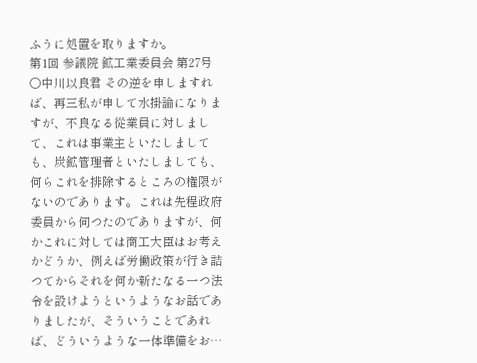ふうに処置を取りますか。
第1回 参議院 鉱工業委員会 第27号
○中川以良君 その逆を申しますれば、再三私が申して水掛論になりますが、不良なる從業員に対しまして、これは事業主といたしましても、炭鉱管理者といたしましても、何らこれを排除するところの権限がないのであります。これは先程政府委員から伺つたのでありますが、何かこれに対しては商工大臣はお考えかどうか、例えば労働政策が行き詰つてからそれを何か新たなる一つ法令を設けようというようなお話でありましたが、そういうことであれば、どういうような一体準備をお…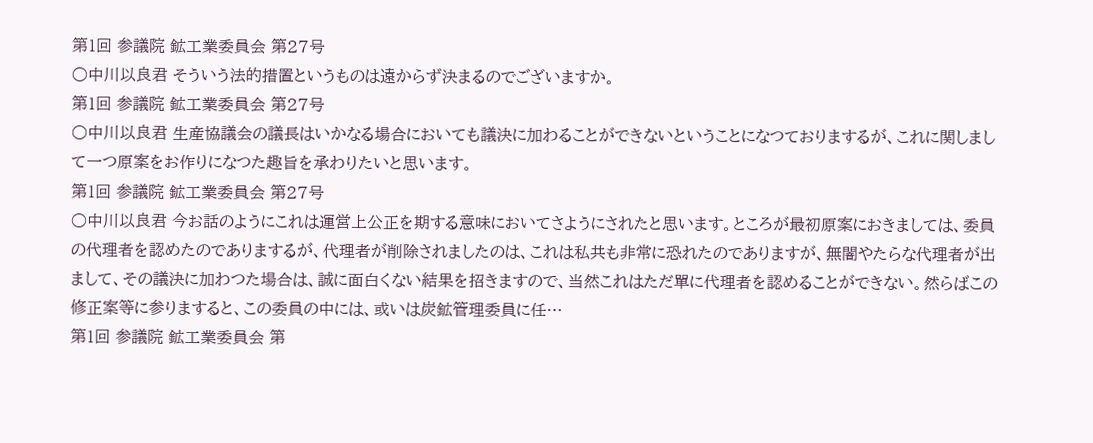第1回 参議院 鉱工業委員会 第27号
○中川以良君 そういう法的措置というものは遠からず決まるのでございますか。
第1回 参議院 鉱工業委員会 第27号
○中川以良君 生産協議会の議長はいかなる場合においても議決に加わることができないということになつておりまするが、これに関しまして一つ原案をお作りになつた趣旨を承わりたいと思います。
第1回 参議院 鉱工業委員会 第27号
○中川以良君 今お話のようにこれは運営上公正を期する意味においてさようにされたと思います。ところが最初原案におきましては、委員の代理者を認めたのでありまするが、代理者が削除されましたのは、これは私共も非常に恐れたのでありますが、無闇やたらな代理者が出まして、その議決に加わつた場合は、誠に面白くない結果を招きますので、当然これはただ單に代理者を認めることができない。然らばこの修正案等に参りますると、この委員の中には、或いは炭鉱管理委員に任…
第1回 参議院 鉱工業委員会 第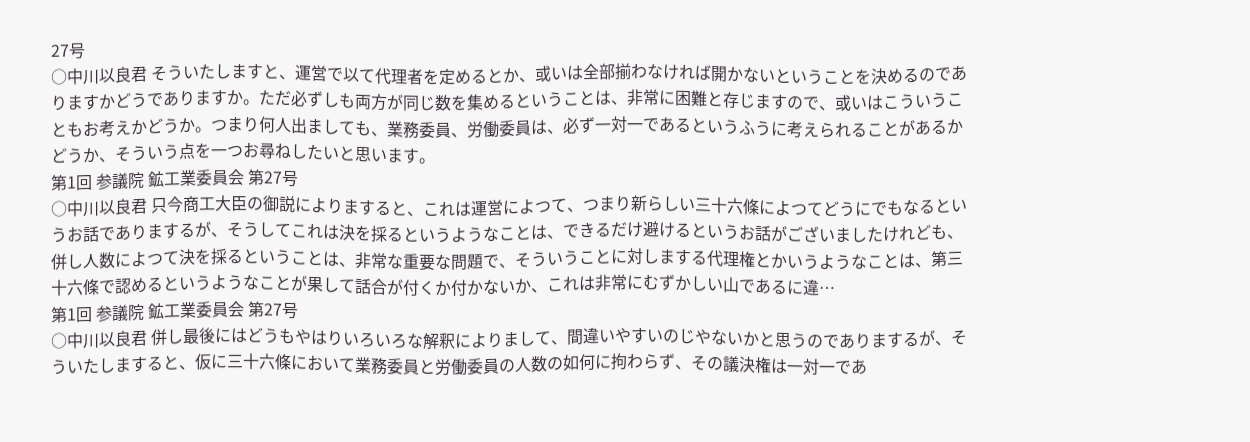27号
○中川以良君 そういたしますと、運営で以て代理者を定めるとか、或いは全部揃わなければ開かないということを決めるのでありますかどうでありますか。ただ必ずしも両方が同じ数を集めるということは、非常に困難と存じますので、或いはこういうこともお考えかどうか。つまり何人出ましても、業務委員、労働委員は、必ず一対一であるというふうに考えられることがあるかどうか、そういう点を一つお尋ねしたいと思います。
第1回 参議院 鉱工業委員会 第27号
○中川以良君 只今商工大臣の御説によりますると、これは運営によつて、つまり新らしい三十六條によつてどうにでもなるというお話でありまするが、そうしてこれは決を採るというようなことは、できるだけ避けるというお話がございましたけれども、併し人数によつて決を採るということは、非常な重要な問題で、そういうことに対しまする代理権とかいうようなことは、第三十六條で認めるというようなことが果して話合が付くか付かないか、これは非常にむずかしい山であるに違…
第1回 参議院 鉱工業委員会 第27号
○中川以良君 併し最後にはどうもやはりいろいろな解釈によりまして、間違いやすいのじやないかと思うのでありまするが、そういたしますると、仮に三十六條において業務委員と労働委員の人数の如何に拘わらず、その議決権は一対一であ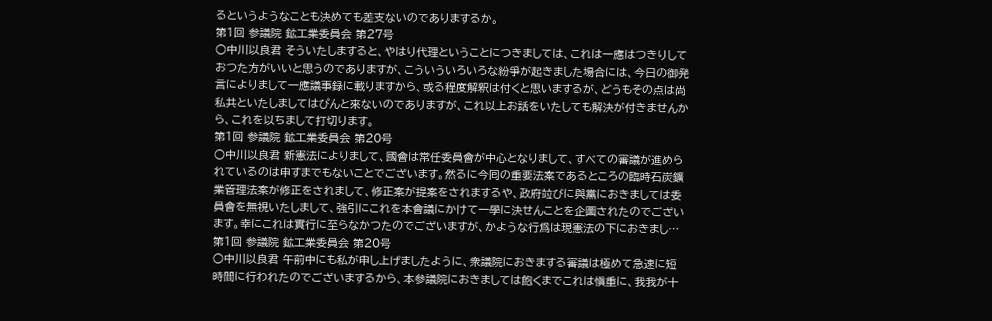るというようなことも決めても差支ないのでありまするか。
第1回 参議院 鉱工業委員会 第27号
○中川以良君 そういたしますると、やはり代理ということにつきましては、これは一應はつきりしておつた方がいいと思うのでありますが、こういういろいろな紛爭が起きました場合には、今日の御発言によりまして一應議事録に載りますから、或る程度解釈は付くと思いまするが、どうもその点は尚私共といたしましてはぴんと來ないのでありますが、これ以上お話をいたしても解決が付きませんから、これを以ちまして打切ります。
第1回 参議院 鉱工業委員会 第20号
○中川以良君 新憲法によりまして、國會は常任委員會が中心となりまして、すべての審議が進められているのは申すまでもないことでございます。然るに今囘の重要法案であるところの臨時石炭鑛業管理法案が修正をされまして、修正案が提案をされまするや、政府竝びに與黨におきましては委員會を無視いたしまして、強引にこれを本會議にかけて一學に決せんことを企圖されたのでございます。幸にこれは實行に至らなかつたのでございますが、かような行爲は現憲法の下におきまし…
第1回 参議院 鉱工業委員会 第20号
○中川以良君 午前中にも私が申し上げましたように、衆議院におきまする審議は極めて急速に短時間に行われたのでございまするから、本參議院におきましては飽くまでこれは愼重に、我我が十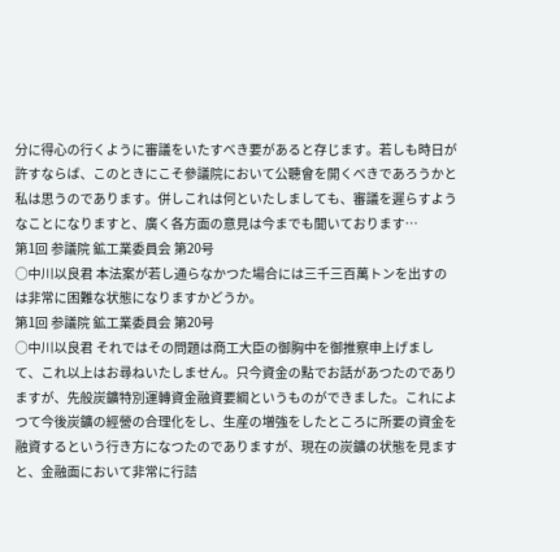分に得心の行くように審議をいたすべき要があると存じます。若しも時日が許すならば、このときにこそ參議院において公聽會を開くべきであろうかと私は思うのであります。併しこれは何といたしましても、審議を遲らすようなことになりますと、廣く各方面の意見は今までも聞いております…
第1回 参議院 鉱工業委員会 第20号
○中川以良君 本法案が若し通らなかつた場合には三千三百萬トンを出すのは非常に困難な状態になりますかどうか。
第1回 参議院 鉱工業委員会 第20号
○中川以良君 それではその問題は商工大臣の御胸中を御推察申上げまして、これ以上はお尋ねいたしません。只今資金の點でお話があつたのでありますが、先般炭鑛特別運轉資金融資要綱というものができました。これによつて今後炭鑛の經營の合理化をし、生産の増強をしたところに所要の資金を融資するという行き方になつたのでありますが、現在の炭鑛の状態を見ますと、金融面において非常に行詰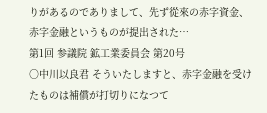りがあるのでありまして、先ず從來の赤字資金、赤字金融というものが提出された…
第1回 参議院 鉱工業委員会 第20号
○中川以良君 そういたしますと、赤字金融を受けたものは補償が打切りになつて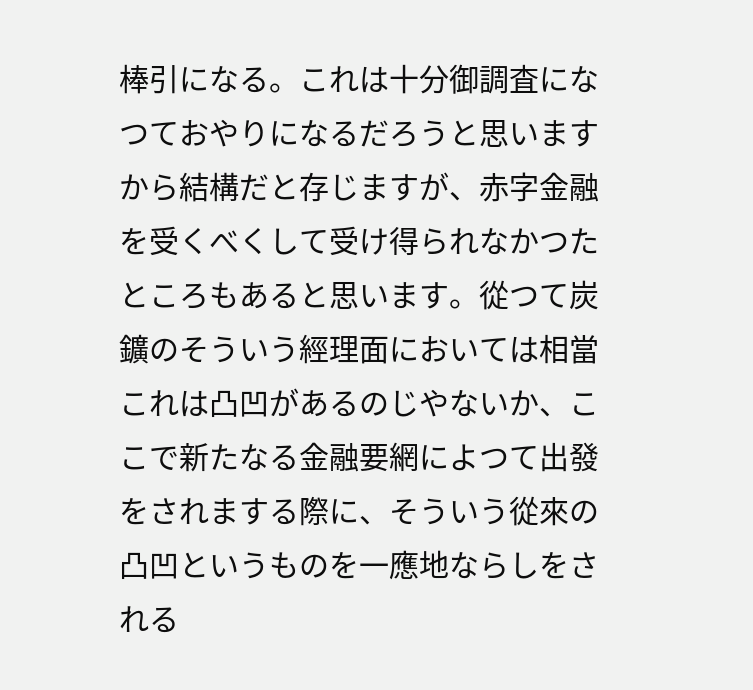棒引になる。これは十分御調査になつておやりになるだろうと思いますから結構だと存じますが、赤字金融を受くべくして受け得られなかつたところもあると思います。從つて炭鑛のそういう經理面においては相當これは凸凹があるのじやないか、ここで新たなる金融要網によつて出發をされまする際に、そういう從來の凸凹というものを一應地ならしをされる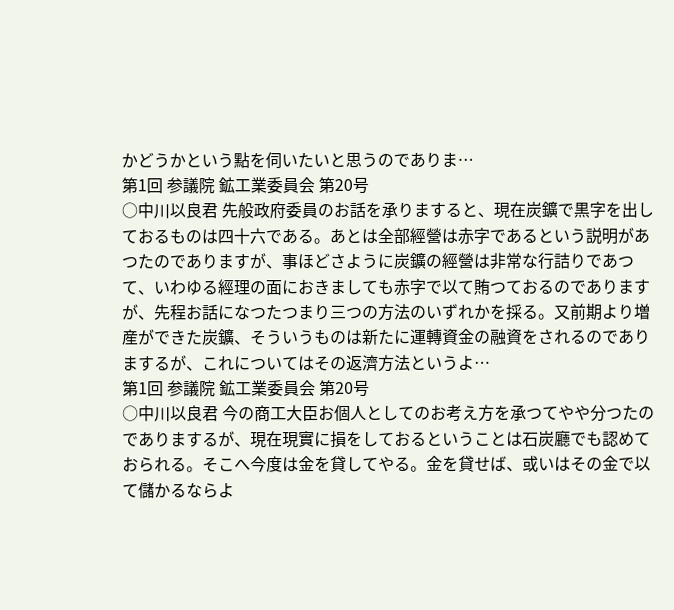かどうかという點を伺いたいと思うのでありま…
第1回 参議院 鉱工業委員会 第20号
○中川以良君 先般政府委員のお話を承りますると、現在炭鑛で黒字を出しておるものは四十六である。あとは全部經營は赤字であるという説明があつたのでありますが、事ほどさように炭鑛の經營は非常な行詰りであつて、いわゆる經理の面におきましても赤字で以て賄つておるのでありますが、先程お話になつたつまり三つの方法のいずれかを採る。又前期より増産ができた炭鑛、そういうものは新たに運轉資金の融資をされるのでありまするが、これについてはその返濟方法というよ…
第1回 参議院 鉱工業委員会 第20号
○中川以良君 今の商工大臣お個人としてのお考え方を承つてやや分つたのでありまするが、現在現實に損をしておるということは石炭廳でも認めておられる。そこへ今度は金を貸してやる。金を貸せば、或いはその金で以て儲かるならよ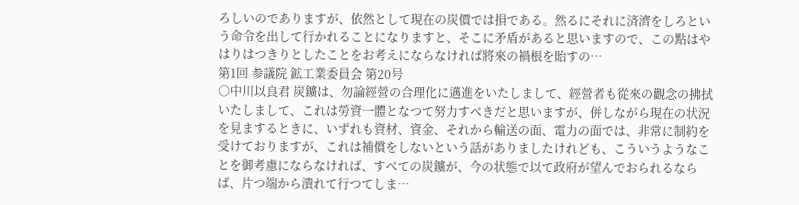ろしいのでありますが、依然として現在の炭價では損である。然るにそれに済濟をしろという命令を出して行かれることになりますと、そこに矛盾があると思いますので、この點はやはりはつきりとしたことをお考えにならなければ將來の禍根を貽すの…
第1回 参議院 鉱工業委員会 第20号
○中川以良君 炭鑛は、勿論經營の合理化に邁進をいたしまして、經營者も從來の觀念の拂拭いたしまして、これは勞資一體となつて努力すべきだと思いますが、併しながら現在の状況を見まするときに、いずれも資材、資金、それから輸送の面、電力の面では、非常に制約を受けておりますが、これは補償をしないという話がありましたけれども、こういうようなことを御考慮にならなければ、すべての炭鑛が、今の状態で以て政府が望んでおられるならば、片つ端から潰れて行つてしま…